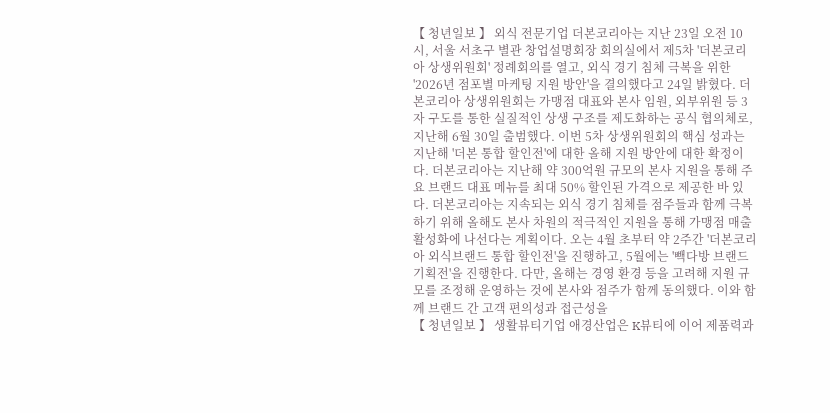【 청년일보 】 외식 전문기업 더본코리아는 지난 23일 오전 10시, 서울 서초구 별관 창업설명회장 회의실에서 제5차 '더본코리아 상생위원회' 정례회의를 열고, 외식 경기 침체 극복을 위한 '2026년 점포별 마케팅 지원 방안'을 결의했다고 24일 밝혔다. 더본코리아 상생위원회는 가맹점 대표와 본사 임원, 외부위원 등 3자 구도를 통한 실질적인 상생 구조를 제도화하는 공식 협의체로, 지난해 6월 30일 출범했다. 이번 5차 상생위원회의 핵심 성과는 지난해 '더본 통합 할인전'에 대한 올해 지원 방안에 대한 확정이다. 더본코리아는 지난해 약 300억원 규모의 본사 지원을 통해 주요 브랜드 대표 메뉴를 최대 50% 할인된 가격으로 제공한 바 있다. 더본코리아는 지속되는 외식 경기 침체를 점주들과 함께 극복하기 위해 올해도 본사 차원의 적극적인 지원을 통해 가맹점 매출 활성화에 나선다는 계획이다. 오는 4월 초부터 약 2주간 '더본코리아 외식브랜드 통합 할인전'을 진행하고, 5월에는 '빽다방 브랜드 기획전'을 진행한다. 다만, 올해는 경영 환경 등을 고려해 지원 규모를 조정해 운영하는 것에 본사와 점주가 함께 동의했다. 이와 함께 브랜드 간 고객 편의성과 접근성을
【 청년일보 】 생활뷰티기업 애경산업은 K뷰티에 이어 제품력과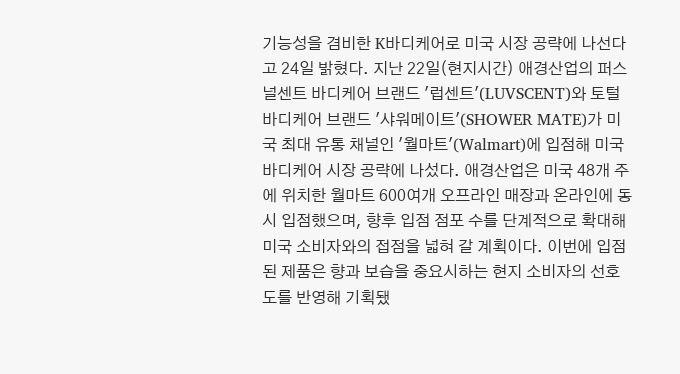기능성을 겸비한 K바디케어로 미국 시장 공략에 나선다고 24일 밝혔다. 지난 22일(현지시간) 애경산업의 퍼스널센트 바디케어 브랜드 '럽센트'(LUVSCENT)와 토털 바디케어 브랜드 '샤워메이트'(SHOWER MATE)가 미국 최대 유통 채널인 '월마트'(Walmart)에 입점해 미국 바디케어 시장 공략에 나섰다. 애경산업은 미국 48개 주에 위치한 월마트 600여개 오프라인 매장과 온라인에 동시 입점했으며, 향후 입점 점포 수를 단계적으로 확대해 미국 소비자와의 접점을 넓혀 갈 계획이다. 이번에 입점된 제품은 향과 보습을 중요시하는 현지 소비자의 선호도를 반영해 기획됐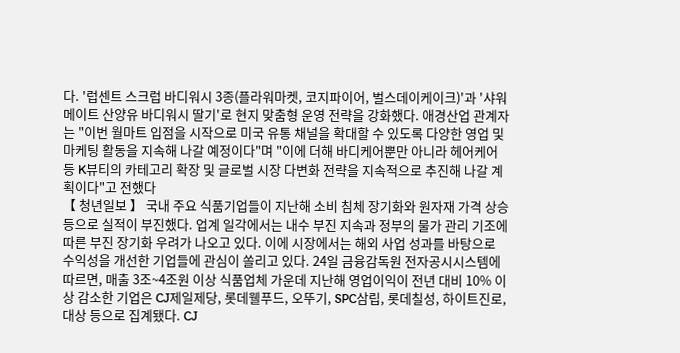다. '럽센트 스크럽 바디워시 3종(플라워마켓, 코지파이어, 벌스데이케이크)'과 '샤워메이트 산양유 바디워시 딸기'로 현지 맞춤형 운영 전략을 강화했다. 애경산업 관계자는 "이번 월마트 입점을 시작으로 미국 유통 채널을 확대할 수 있도록 다양한 영업 및 마케팅 활동을 지속해 나갈 예정이다"며 "이에 더해 바디케어뿐만 아니라 헤어케어 등 K뷰티의 카테고리 확장 및 글로벌 시장 다변화 전략을 지속적으로 추진해 나갈 계획이다"고 전했다
【 청년일보 】 국내 주요 식품기업들이 지난해 소비 침체 장기화와 원자재 가격 상승 등으로 실적이 부진했다. 업계 일각에서는 내수 부진 지속과 정부의 물가 관리 기조에 따른 부진 장기화 우려가 나오고 있다. 이에 시장에서는 해외 사업 성과를 바탕으로 수익성을 개선한 기업들에 관심이 쏠리고 있다. 24일 금융감독원 전자공시시스템에 따르면, 매출 3조~4조원 이상 식품업체 가운데 지난해 영업이익이 전년 대비 10% 이상 감소한 기업은 CJ제일제당, 롯데웰푸드, 오뚜기, SPC삼립, 롯데칠성, 하이트진로, 대상 등으로 집계됐다. CJ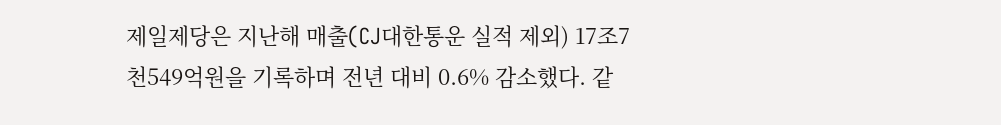제일제당은 지난해 매출(CJ대한통운 실적 제외) 17조7천549억원을 기록하며 전년 대비 0.6% 감소했다. 같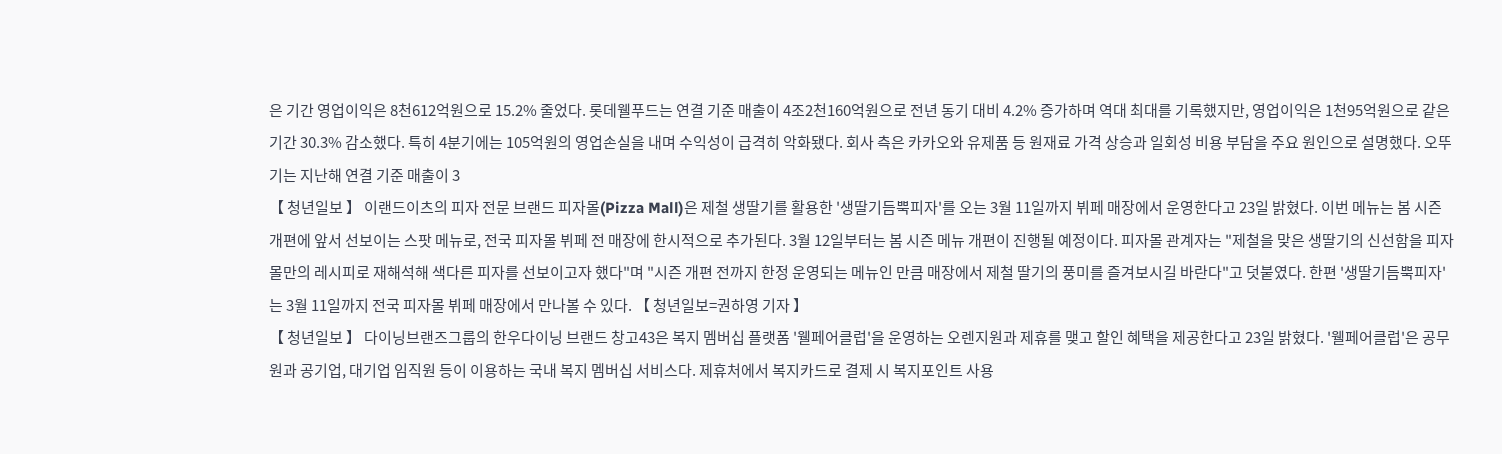은 기간 영업이익은 8천612억원으로 15.2% 줄었다. 롯데웰푸드는 연결 기준 매출이 4조2천160억원으로 전년 동기 대비 4.2% 증가하며 역대 최대를 기록했지만, 영업이익은 1천95억원으로 같은 기간 30.3% 감소했다. 특히 4분기에는 105억원의 영업손실을 내며 수익성이 급격히 악화됐다. 회사 측은 카카오와 유제품 등 원재료 가격 상승과 일회성 비용 부담을 주요 원인으로 설명했다. 오뚜기는 지난해 연결 기준 매출이 3
【 청년일보 】 이랜드이츠의 피자 전문 브랜드 피자몰(Pizza Mall)은 제철 생딸기를 활용한 '생딸기듬뿍피자'를 오는 3월 11일까지 뷔페 매장에서 운영한다고 23일 밝혔다. 이번 메뉴는 봄 시즌 개편에 앞서 선보이는 스팟 메뉴로, 전국 피자몰 뷔페 전 매장에 한시적으로 추가된다. 3월 12일부터는 봄 시즌 메뉴 개편이 진행될 예정이다. 피자몰 관계자는 "제철을 맞은 생딸기의 신선함을 피자몰만의 레시피로 재해석해 색다른 피자를 선보이고자 했다"며 "시즌 개편 전까지 한정 운영되는 메뉴인 만큼 매장에서 제철 딸기의 풍미를 즐겨보시길 바란다"고 덧붙였다. 한편 '생딸기듬뿍피자'는 3월 11일까지 전국 피자몰 뷔페 매장에서 만나볼 수 있다. 【 청년일보=권하영 기자 】
【 청년일보 】 다이닝브랜즈그룹의 한우다이닝 브랜드 창고43은 복지 멤버십 플랫폼 '웰페어클럽'을 운영하는 오렌지원과 제휴를 맺고 할인 혜택을 제공한다고 23일 밝혔다. '웰페어클럽'은 공무원과 공기업, 대기업 임직원 등이 이용하는 국내 복지 멤버십 서비스다. 제휴처에서 복지카드로 결제 시 복지포인트 사용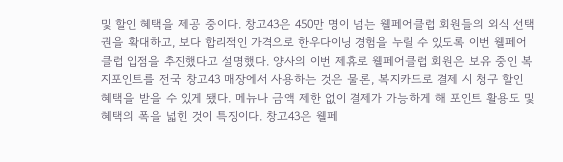및 할인 혜택을 제공 중이다. 창고43은 450만 명이 넘는 웰페어클럽 회원들의 외식 선택권을 확대하고, 보다 합리적인 가격으로 한우다이닝 경험을 누릴 수 있도록 이번 웰페어클럽 입점을 추진했다고 설명했다. 양사의 이번 제휴로 웰페어클럽 회원은 보유 중인 복지포인트를 전국 창고43 매장에서 사용하는 것은 물론, 복지카드로 결제 시 청구 할인 혜택을 받을 수 있게 됐다. 메뉴나 금액 제한 없이 결제가 가능하게 해 포인트 활용도 및 혜택의 폭을 넓힌 것이 특징이다. 창고43은 웰페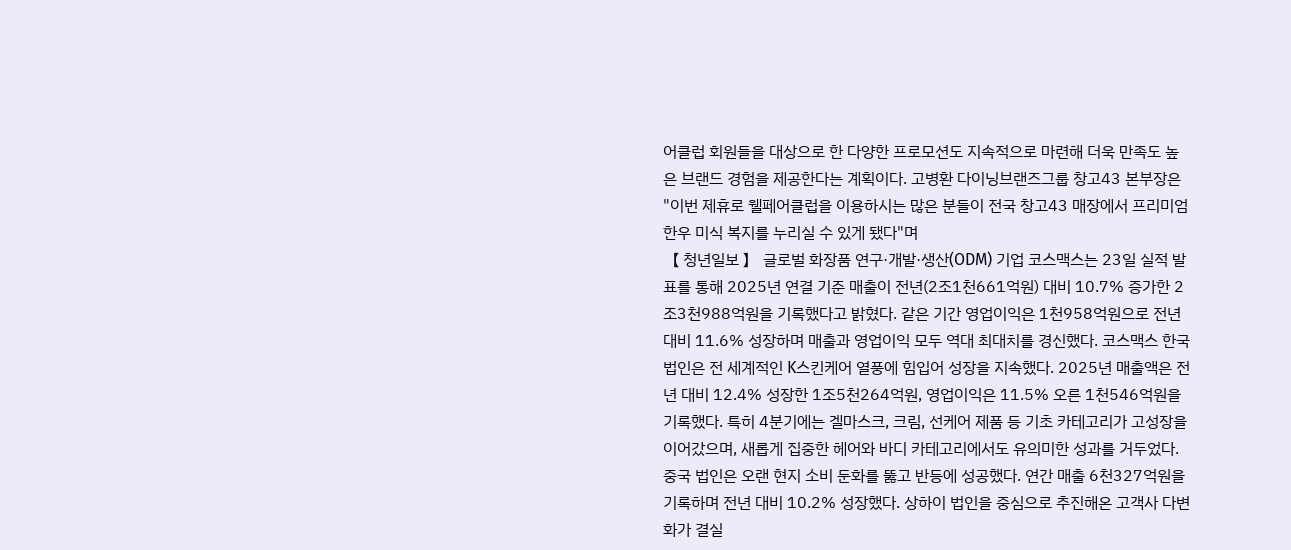어클럽 회원들을 대상으로 한 다양한 프로모션도 지속적으로 마련해 더욱 만족도 높은 브랜드 경험을 제공한다는 계획이다. 고병환 다이닝브랜즈그룹 창고43 본부장은 "이번 제휴로 웰페어클럽을 이용하시는 많은 분들이 전국 창고43 매장에서 프리미엄 한우 미식 복지를 누리실 수 있게 됐다"며
【 청년일보 】 글로벌 화장품 연구·개발·생산(ODM) 기업 코스맥스는 23일 실적 발표를 통해 2025년 연결 기준 매출이 전년(2조1천661억원) 대비 10.7% 증가한 2조3천988억원을 기록했다고 밝혔다. 같은 기간 영업이익은 1천958억원으로 전년 대비 11.6% 성장하며 매출과 영업이익 모두 역대 최대치를 경신했다. 코스맥스 한국 법인은 전 세계적인 K스킨케어 열풍에 힘입어 성장을 지속했다. 2025년 매출액은 전년 대비 12.4% 성장한 1조5천264억원, 영업이익은 11.5% 오른 1천546억원을 기록했다. 특히 4분기에는 겔마스크, 크림, 선케어 제품 등 기초 카테고리가 고성장을 이어갔으며, 새롭게 집중한 헤어와 바디 카테고리에서도 유의미한 성과를 거두었다. 중국 법인은 오랜 현지 소비 둔화를 뚫고 반등에 성공했다. 연간 매출 6천327억원을 기록하며 전년 대비 10.2% 성장했다. 상하이 법인을 중심으로 추진해온 고객사 다변화가 결실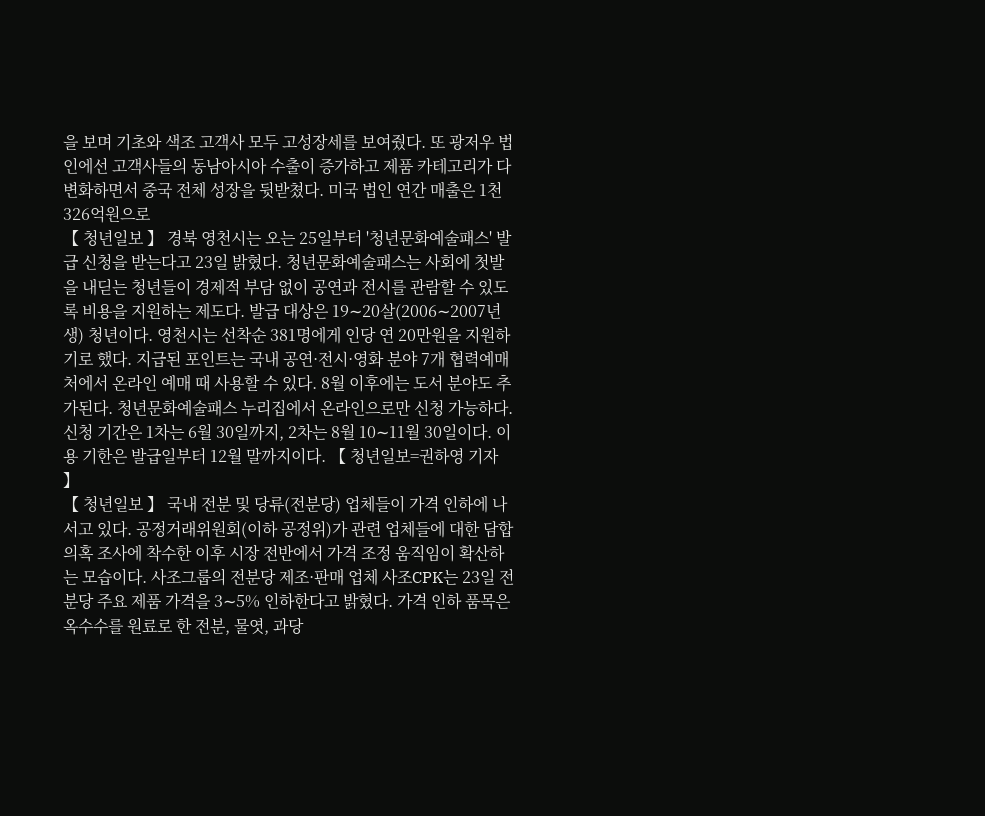을 보며 기초와 색조 고객사 모두 고성장세를 보여줬다. 또 광저우 법인에선 고객사들의 동남아시아 수출이 증가하고 제품 카테고리가 다변화하면서 중국 전체 성장을 뒷받쳤다. 미국 법인 연간 매출은 1천326억원으로
【 청년일보 】 경북 영천시는 오는 25일부터 '청년문화예술패스' 발급 신청을 받는다고 23일 밝혔다. 청년문화예술패스는 사회에 첫발을 내딛는 청년들이 경제적 부담 없이 공연과 전시를 관람할 수 있도록 비용을 지원하는 제도다. 발급 대상은 19∼20살(2006∼2007년생) 청년이다. 영천시는 선착순 381명에게 인당 연 20만원을 지원하기로 했다. 지급된 포인트는 국내 공연·전시·영화 분야 7개 협력예매처에서 온라인 예매 때 사용할 수 있다. 8월 이후에는 도서 분야도 추가된다. 청년문화예술패스 누리집에서 온라인으로만 신청 가능하다. 신청 기간은 1차는 6월 30일까지, 2차는 8월 10∼11월 30일이다. 이용 기한은 발급일부터 12월 말까지이다. 【 청년일보=권하영 기자 】
【 청년일보 】 국내 전분 및 당류(전분당) 업체들이 가격 인하에 나서고 있다. 공정거래위원회(이하 공정위)가 관련 업체들에 대한 담합 의혹 조사에 착수한 이후 시장 전반에서 가격 조정 움직임이 확산하는 모습이다. 사조그룹의 전분당 제조·판매 업체 사조CPK는 23일 전분당 주요 제품 가격을 3∼5% 인하한다고 밝혔다. 가격 인하 품목은 옥수수를 원료로 한 전분, 물엿, 과당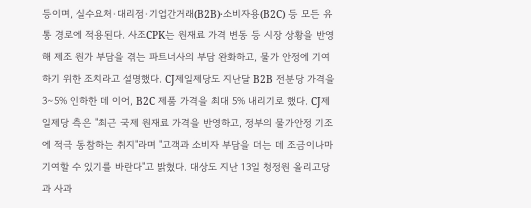등이며, 실수요처·대리점·기업간거래(B2B)·소비자용(B2C) 등 모든 유통 경로에 적용된다. 사조CPK는 원재료 가격 변동 등 시장 상황을 반영해 제조 원가 부담을 겪는 파트너사의 부담 완화하고, 물가 안정에 기여하기 위한 조치라고 설명했다. CJ제일제당도 지난달 B2B 전분당 가격을 3∼5% 인하한 데 이어, B2C 제품 가격을 최대 5% 내리기로 했다. CJ제일제당 측은 "최근 국제 원재료 가격을 반영하고, 정부의 물가안정 기조에 적극 동참하는 취지"라며 "고객과 소비자 부담을 더는 데 조금이나마 기여할 수 있기를 바란다"고 밝혔다. 대상도 지난 13일 청정원 올리고당과 사과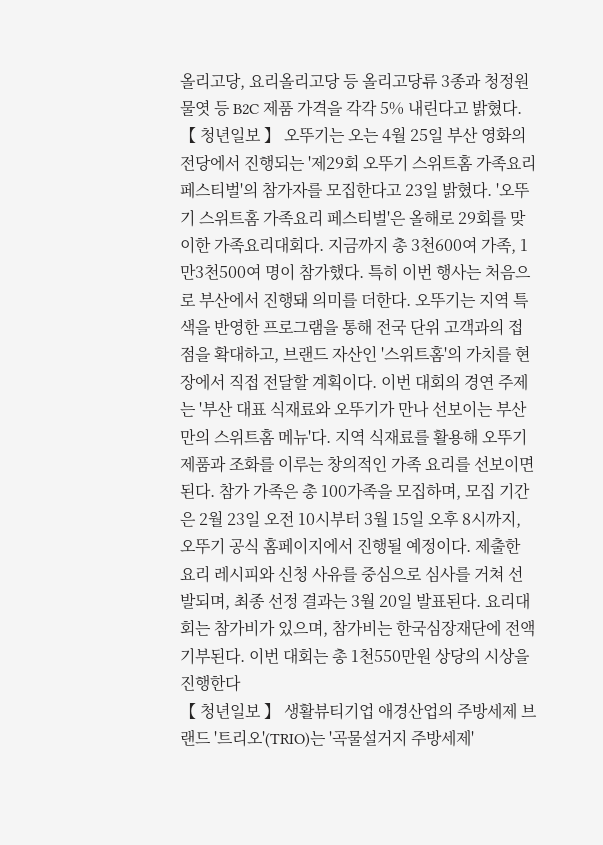올리고당, 요리올리고당 등 올리고당류 3종과 청정원 물엿 등 B2C 제품 가격을 각각 5% 내린다고 밝혔다.
【 청년일보 】 오뚜기는 오는 4월 25일 부산 영화의전당에서 진행되는 '제29회 오뚜기 스위트홈 가족요리 페스티벌'의 참가자를 모집한다고 23일 밝혔다. '오뚜기 스위트홈 가족요리 페스티벌'은 올해로 29회를 맞이한 가족요리대회다. 지금까지 총 3천600여 가족, 1만3천500여 명이 참가했다. 특히 이번 행사는 처음으로 부산에서 진행돼 의미를 더한다. 오뚜기는 지역 특색을 반영한 프로그램을 통해 전국 단위 고객과의 접점을 확대하고, 브랜드 자산인 '스위트홈'의 가치를 현장에서 직접 전달할 계획이다. 이번 대회의 경연 주제는 '부산 대표 식재료와 오뚜기가 만나 선보이는 부산만의 스위트홈 메뉴'다. 지역 식재료를 활용해 오뚜기 제품과 조화를 이루는 창의적인 가족 요리를 선보이면 된다. 참가 가족은 총 100가족을 모집하며, 모집 기간은 2월 23일 오전 10시부터 3월 15일 오후 8시까지, 오뚜기 공식 홈페이지에서 진행될 예정이다. 제출한 요리 레시피와 신청 사유를 중심으로 심사를 거쳐 선발되며, 최종 선정 결과는 3월 20일 발표된다. 요리대회는 참가비가 있으며, 참가비는 한국심장재단에 전액 기부된다. 이번 대회는 총 1천550만원 상당의 시상을 진행한다
【 청년일보 】 생활뷰티기업 애경산업의 주방세제 브랜드 '트리오'(TRIO)는 '곡물설거지 주방세제'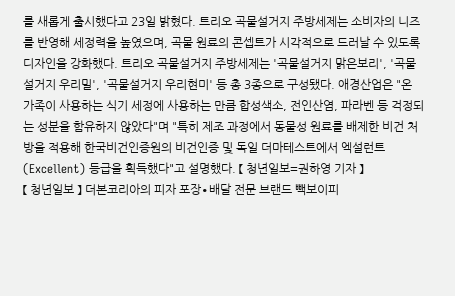를 새롭게 출시했다고 23일 밝혔다. 트리오 곡물설거지 주방세제는 소비자의 니즈를 반영해 세정력을 높였으며, 곡물 원료의 콘셉트가 시각적으로 드러날 수 있도록 디자인을 강화했다. 트리오 곡물설거지 주방세제는 '곡물설거지 맑은보리', '곡물설거지 우리밀', '곡물설거지 우리현미' 등 총 3종으로 구성됐다. 애경산업은 "온 가족이 사용하는 식기 세정에 사용하는 만큼 합성색소, 전인산염, 파라벤 등 걱정되는 성분을 함유하지 않았다"며 "특히 제조 과정에서 동물성 원료를 배제한 비건 처방을 적용해 한국비건인증원의 비건인증 및 독일 더마테스트에서 엑설런트(Excellent) 등급을 획득했다"고 설명했다. 【 청년일보=권하영 기자 】
【 청년일보 】 더본코리아의 피자 포장∙배달 전문 브랜드 빽보이피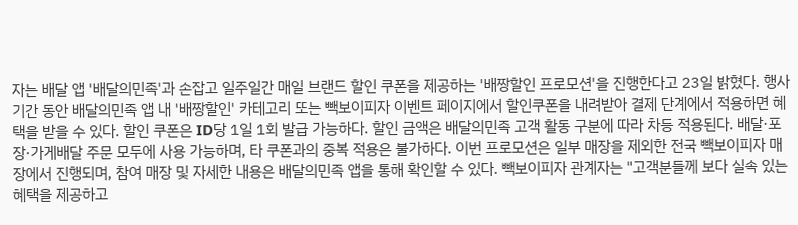자는 배달 앱 '배달의민족'과 손잡고 일주일간 매일 브랜드 할인 쿠폰을 제공하는 '배짱할인 프로모션'을 진행한다고 23일 밝혔다. 행사 기간 동안 배달의민족 앱 내 '배짱할인' 카테고리 또는 빽보이피자 이벤트 페이지에서 할인쿠폰을 내려받아 결제 단계에서 적용하면 혜택을 받을 수 있다. 할인 쿠폰은 ID당 1일 1회 발급 가능하다. 할인 금액은 배달의민족 고객 활동 구분에 따라 차등 적용된다. 배달·포장·가게배달 주문 모두에 사용 가능하며, 타 쿠폰과의 중복 적용은 불가하다. 이번 프로모션은 일부 매장을 제외한 전국 빽보이피자 매장에서 진행되며, 참여 매장 및 자세한 내용은 배달의민족 앱을 통해 확인할 수 있다. 빽보이피자 관계자는 "고객분들께 보다 실속 있는 혜택을 제공하고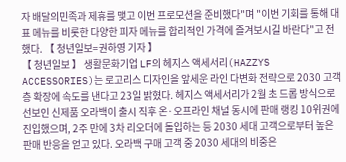자 배달의민족과 제휴를 맺고 이번 프로모션을 준비했다"며 "이번 기회를 통해 대표 메뉴를 비롯한 다양한 피자 메뉴를 합리적인 가격에 즐겨보시길 바란다"고 전했다. 【 청년일보=권하영 기자 】
【 청년일보 】 생활문화기업 LF의 헤지스 액세서리(HAZZYS ACCESSORIES)는 로고리스 디자인을 앞세운 라인 다변화 전략으로 2030 고객층 확장에 속도를 낸다고 23일 밝혔다. 헤지스 액세서리가 2월 초 드롭 방식으로 선보인 신제품 오라백이 출시 직후 온·오프라인 채널 동시에 판매 랭킹 10위권에 진입했으며, 2주 만에 3차 리오더에 돌입하는 등 2030 세대 고객으로부터 높은 판매 반응을 얻고 있다. 오라백 구매 고객 중 2030 세대의 비중은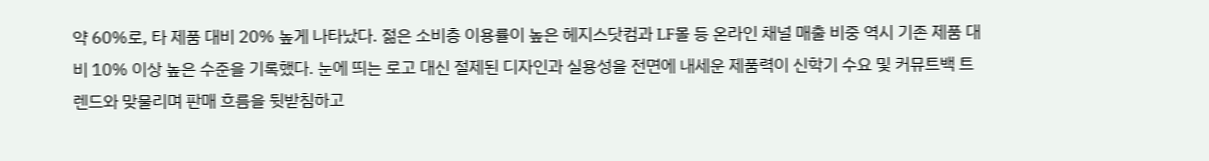약 60%로, 타 제품 대비 20% 높게 나타났다. 젊은 소비층 이용률이 높은 헤지스닷컴과 LF몰 등 온라인 채널 매출 비중 역시 기존 제품 대비 10% 이상 높은 수준을 기록했다. 눈에 띄는 로고 대신 절제된 디자인과 실용성을 전면에 내세운 제품력이 신학기 수요 및 커뮤트백 트렌드와 맞물리며 판매 흐름을 뒷받침하고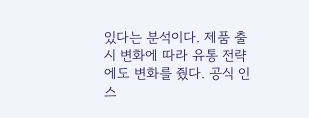있다는 분석이다. 제품 출시 변화에 따라 유통 전략에도 변화를 줬다. 공식 인스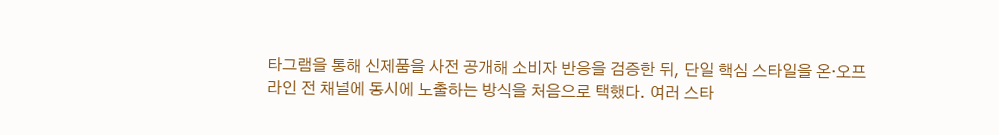타그램을 통해 신제품을 사전 공개해 소비자 반응을 검증한 뒤, 단일 핵심 스타일을 온·오프라인 전 채널에 동시에 노출하는 방식을 처음으로 택했다. 여러 스타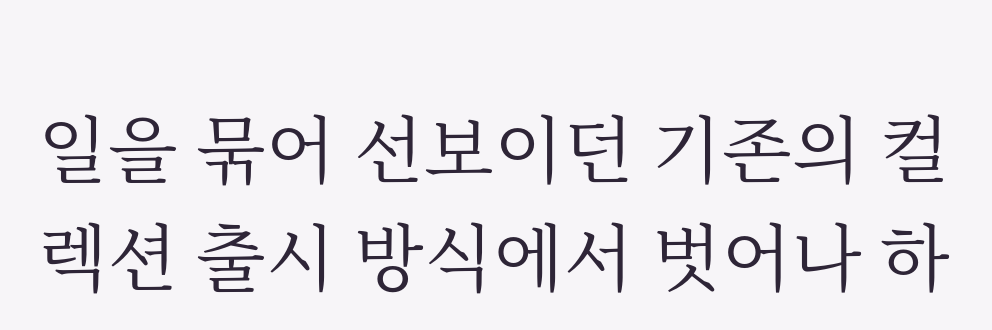일을 묶어 선보이던 기존의 컬렉션 출시 방식에서 벗어나 하